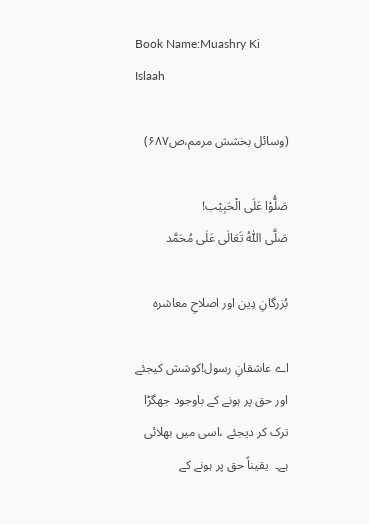Book Name:Muashry Ki Islaah

(وسائل بخشش مرمم،ص۶۸۷)

صَلُّوْا عَلَی الْحَبِیْب!                                             صَلَّی اللّٰہُ تَعَالٰی عَلٰی مُحَمَّد

بُزرگانِ دِین اور اصلاحِ معاشرہ

اے عاشقانِ رسول!کوشش کیجئے اور حق پر ہونے کے باوجود جھگڑا ترک کر دیجئے ،اسی میں بھلائی ہے۔  یقیناً حق پر ہونے کے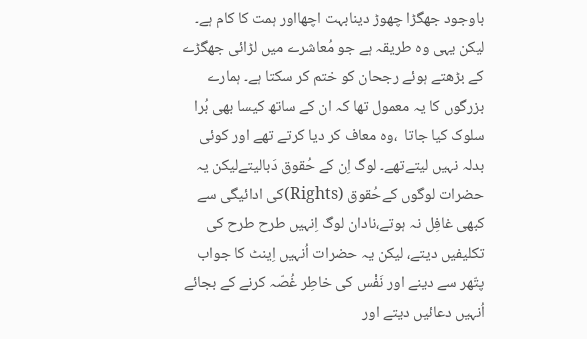باوجود جھگڑا چھوڑ دینابہت اچھااور ہمت کا کام ہے۔ لیکن یہی وہ طریقہ ہے جو مُعاشرے میں لڑائی جھگڑے کے بڑھتے ہوئے رجحان کو ختم کر سکتا ہے۔ ہمارے بزرگوں کا یہ معمول تھا کہ ان کے ساتھ کیسا بھی بُرا سلوک کیا جاتا  ،وہ معاف کر دیا کرتے تھے اور کوئی بدلہ نہیں لیتےتھے۔ لوگ اِن کے حُقوق دَبالیتےلیکن یہ حضرات لوگوں کےحُقوق (Rights)کی ادائیگی سے کبھی غافِل نہ ہوتے،نادان لوگ اِنہیں طرح طرح کی تکلیفیں دیتے، لیکن یہ حضرات اُنہیں اِینٹ کا جواب پتّھر سے دینے اور نَفْس کی خاطِر غُصّہ کرنے کے بجائے اُنہیں دعائیں دیتے اور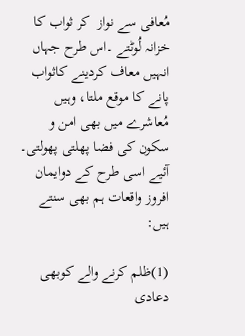مُعافی سے نواز  کر ثواب کا خزانہ لُوٹتے ۔اس طرح جہاں انہیں معاف کردینے کاثواب پانے کا موقع ملتا، وہیں مُعاشرے میں بھی امن و سکون کی فضا پھلتی پھولتی۔ آئیے اسی طرح کے دوایمان افروز واقعات ہم بھی سنتے ہیں:

(1)ظلم کرنے والے کوبھی دعادی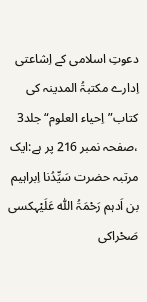دعوتِ اسلامی کے اِشاعتی اِدارے مکتبۃُ المدینہ کی کتاب”اِحیاء العلوم“جلد3 ،صفحہ نمبر 216 پر ہے:ایک مرتبہ حضرت سَیِّدُنا اِبراہیم بن اَدہم رَحْمَۃُ اللّٰہ عَلَیْہکسی صَحْراکی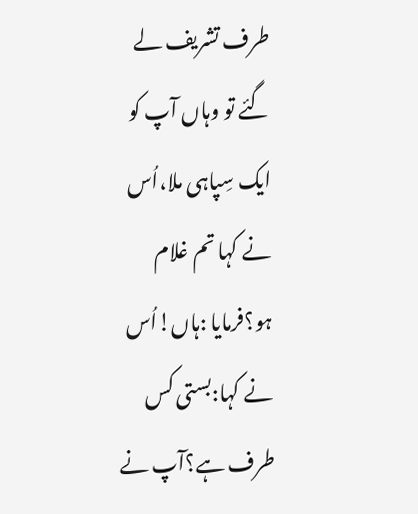طرف تشریف لے گئے تو وہاں آپ کو ایک سِپاہی ملا،اُس نے کہا تم غلام ہو؟فرمایا :ہاں!اُس نے کہا:بستی کس طرف ہے؟آپ نے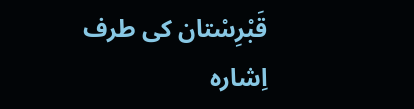قَبْرِسْتان کی طرف اِشارہ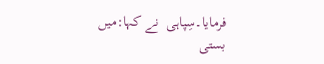فرمایا۔سِپاہی  نے کہا:میں بستی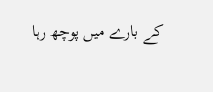کے بارے میں پوچھ رہا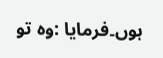ہوں۔فرمایا :وہ تو